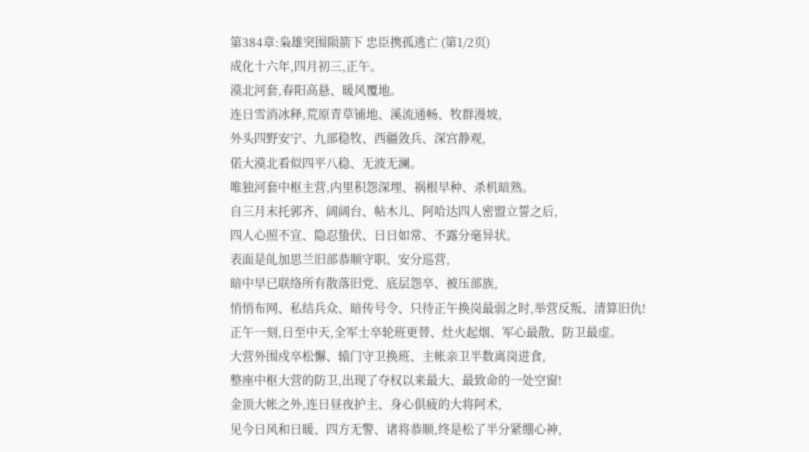第384章:枭雄突围陨箭下 忠臣携孤逃亡 (第1/2页)
成化十六年,四月初三,正午。
漠北河套,春阳高悬、暖风覆地。
连日雪消冰释,荒原青草铺地、溪流通畅、牧群漫坡,
外头四野安宁、九部稳牧、西疆敛兵、深宫静观,
偌大漠北看似四平八稳、无波无澜。
唯独河套中枢主营,内里积怨深埋、祸根早种、杀机暗熟。
自三月末托郭齐、阔阔台、帖木儿、阿哈达四人密盟立誓之后,
四人心照不宣、隐忍蛰伏、日日如常、不露分毫异状。
表面是癿加思兰旧部恭顺守职、安分巡营,
暗中早已联络所有散落旧党、底层怨卒、被压部族,
悄悄布网、私结兵众、暗传号令、只待正午换岗最弱之时,举营反叛、清算旧仇!
正午一刻,日至中天,全军士卒轮班更替、灶火起烟、军心最散、防卫最虚。
大营外围戍卒松懈、辕门守卫换班、主帐亲卫半数离岗进食,
整座中枢大营的防卫,出现了夺权以来最大、最致命的一处空窗!
金顶大帐之外,连日昼夜护主、身心俱疲的大将阿术,
见今日风和日暖、四方无警、诸将恭顺,终是松了半分紧绷心神,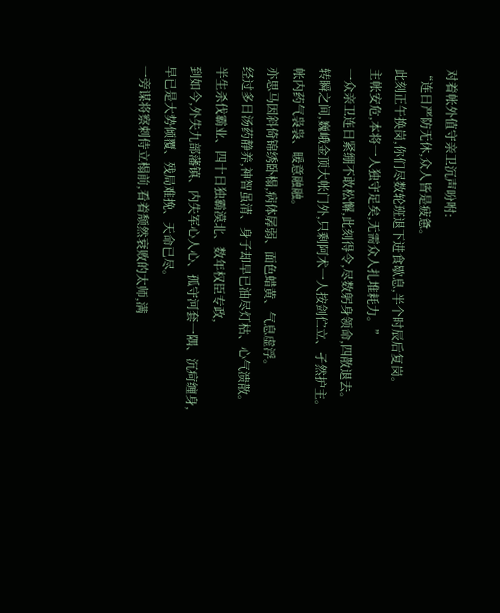对着帐外值守亲卫沉声吩咐:
“连日严防无休,众人皆是疲惫。
此刻正午换岗,你们尽数轮班退下进食歇息,半个时辰后复岗。
主帐安危,本将一人独守足矣,无需众人扎堆耗力。”
一众亲卫连日紧绷不敢松懈,此刻得令,尽数躬身领命,四散退去。
转瞬之间,巍峨金顶大帐门外,只剩阿术一人按剑伫立、孑然护主。
帐内药气袅袅、暖意融融。
亦思马因斜倚锦绣卧榻,病体孱弱、面色蜡黄、气息虚浮。
经过多日汤药静养,神智虽清、身子却早已油尽灯枯、心气溃散。
半生杀伐霸业、四十日独霸漠北、数年权臣专政,
到如今,外失九部藩镇、内失军心人心、孤守河套一隅、沉疴缠身,
早已是大势倾覆、残局难挽、天命已尽。
一旁谋将察剌侍立榻前,看着颓然衰败的太师,满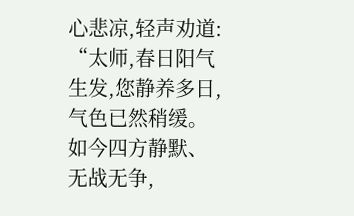心悲凉,轻声劝道:
“太师,春日阳气生发,您静养多日,气色已然稍缓。
如今四方静默、无战无争,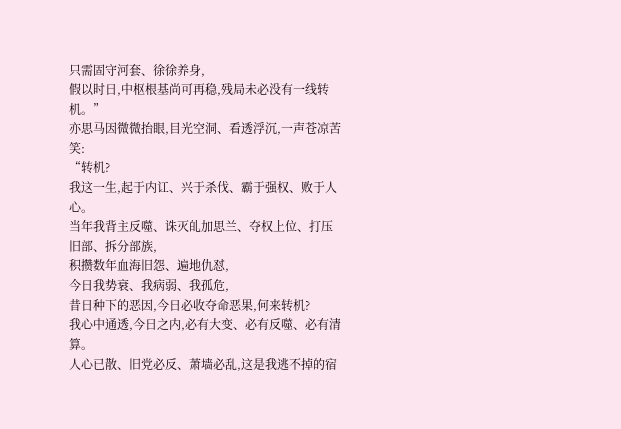只需固守河套、徐徐养身,
假以时日,中枢根基尚可再稳,残局未必没有一线转机。”
亦思马因微微抬眼,目光空洞、看透浮沉,一声苍凉苦笑:
“转机?
我这一生,起于内讧、兴于杀伐、霸于强权、败于人心。
当年我背主反噬、诛灭癿加思兰、夺权上位、打压旧部、拆分部族,
积攒数年血海旧怨、遍地仇怼,
今日我势衰、我病弱、我孤危,
昔日种下的恶因,今日必收夺命恶果,何来转机?
我心中通透,今日之内,必有大变、必有反噬、必有清算。
人心已散、旧党必反、萧墙必乱,这是我逃不掉的宿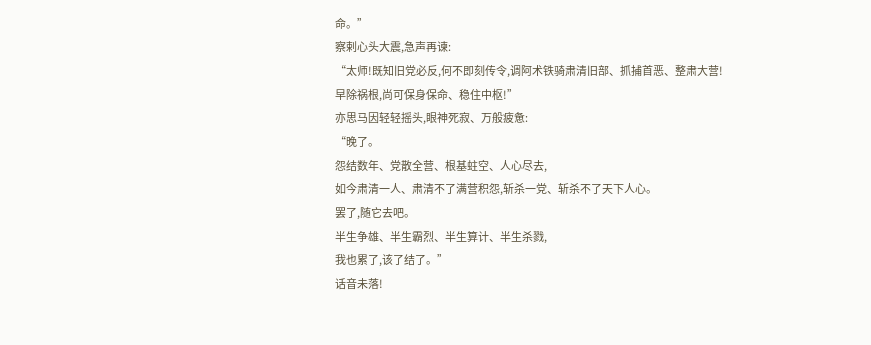命。”
察剌心头大震,急声再谏:
“太师!既知旧党必反,何不即刻传令,调阿术铁骑肃清旧部、抓捕首恶、整肃大营!
早除祸根,尚可保身保命、稳住中枢!”
亦思马因轻轻摇头,眼神死寂、万般疲惫:
“晚了。
怨结数年、党散全营、根基蛀空、人心尽去,
如今肃清一人、肃清不了满营积怨,斩杀一党、斩杀不了天下人心。
罢了,随它去吧。
半生争雄、半生霸烈、半生算计、半生杀戮,
我也累了,该了结了。”
话音未落!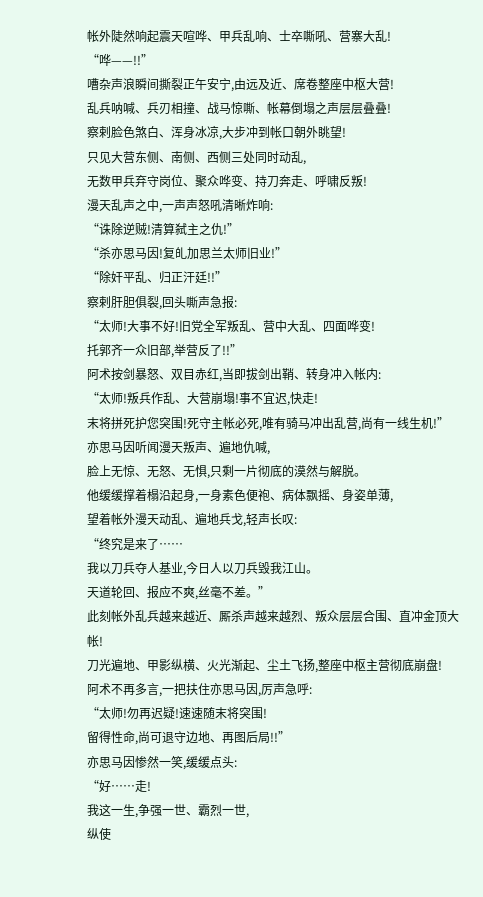帐外陡然响起震天喧哗、甲兵乱响、士卒嘶吼、营寨大乱!
“哗——!!”
嘈杂声浪瞬间撕裂正午安宁,由远及近、席卷整座中枢大营!
乱兵呐喊、兵刃相撞、战马惊嘶、帐幕倒塌之声层层叠叠!
察剌脸色煞白、浑身冰凉,大步冲到帐口朝外眺望!
只见大营东侧、南侧、西侧三处同时动乱,
无数甲兵弃守岗位、聚众哗变、持刀奔走、呼啸反叛!
漫天乱声之中,一声声怒吼清晰炸响:
“诛除逆贼!清算弑主之仇!”
“杀亦思马因!复癿加思兰太师旧业!”
“除奸平乱、归正汗廷!!”
察剌肝胆俱裂,回头嘶声急报:
“太师!大事不好!旧党全军叛乱、营中大乱、四面哗变!
托郭齐一众旧部,举营反了!!”
阿术按剑暴怒、双目赤红,当即拔剑出鞘、转身冲入帐内:
“太师!叛兵作乱、大营崩塌!事不宜迟,快走!
末将拼死护您突围!死守主帐必死,唯有骑马冲出乱营,尚有一线生机!”
亦思马因听闻漫天叛声、遍地仇喊,
脸上无惊、无怒、无惧,只剩一片彻底的漠然与解脱。
他缓缓撑着榻沿起身,一身素色便袍、病体飘摇、身姿单薄,
望着帐外漫天动乱、遍地兵戈,轻声长叹:
“终究是来了……
我以刀兵夺人基业,今日人以刀兵毁我江山。
天道轮回、报应不爽,丝毫不差。”
此刻帐外乱兵越来越近、厮杀声越来越烈、叛众层层合围、直冲金顶大帐!
刀光遍地、甲影纵横、火光渐起、尘土飞扬,整座中枢主营彻底崩盘!
阿术不再多言,一把扶住亦思马因,厉声急呼:
“太师!勿再迟疑!速速随末将突围!
留得性命,尚可退守边地、再图后局!!”
亦思马因惨然一笑,缓缓点头:
“好……走!
我这一生,争强一世、霸烈一世,
纵使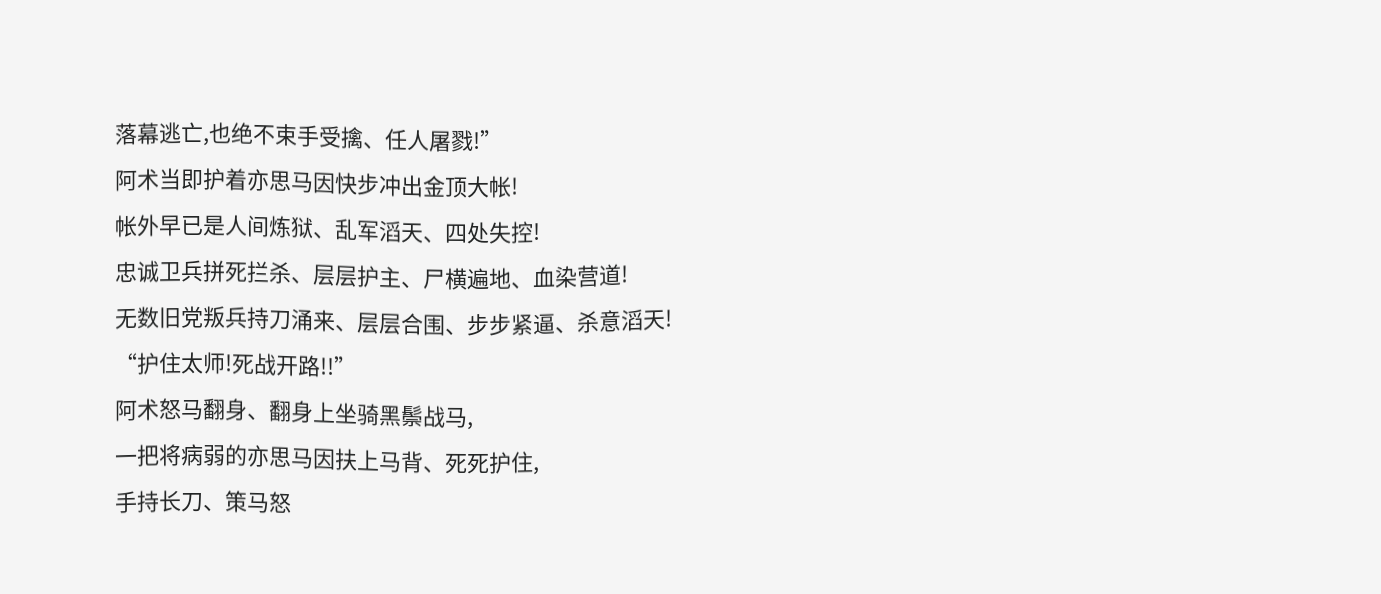落幕逃亡,也绝不束手受擒、任人屠戮!”
阿术当即护着亦思马因快步冲出金顶大帐!
帐外早已是人间炼狱、乱军滔天、四处失控!
忠诚卫兵拼死拦杀、层层护主、尸横遍地、血染营道!
无数旧党叛兵持刀涌来、层层合围、步步紧逼、杀意滔天!
“护住太师!死战开路!!”
阿术怒马翻身、翻身上坐骑黑鬃战马,
一把将病弱的亦思马因扶上马背、死死护住,
手持长刀、策马怒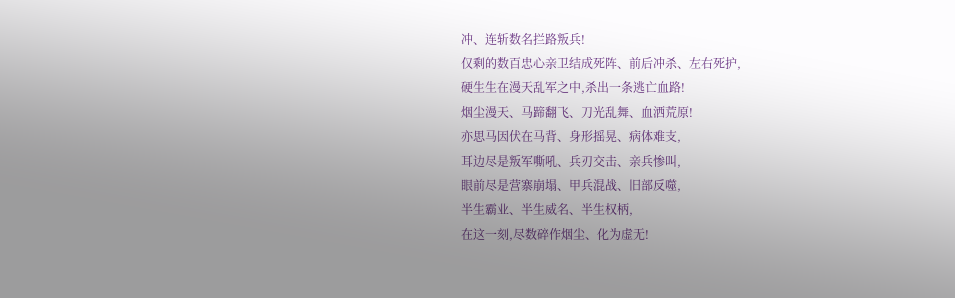冲、连斩数名拦路叛兵!
仅剩的数百忠心亲卫结成死阵、前后冲杀、左右死护,
硬生生在漫天乱军之中,杀出一条逃亡血路!
烟尘漫天、马蹄翻飞、刀光乱舞、血洒荒原!
亦思马因伏在马背、身形摇晃、病体难支,
耳边尽是叛军嘶吼、兵刃交击、亲兵惨叫,
眼前尽是营寨崩塌、甲兵混战、旧部反噬,
半生霸业、半生威名、半生权柄,
在这一刻,尽数碎作烟尘、化为虚无!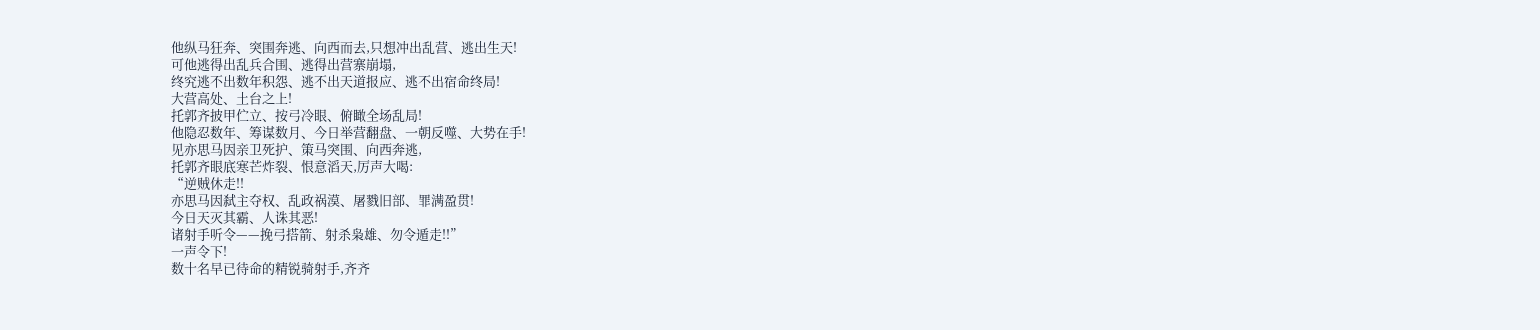他纵马狂奔、突围奔逃、向西而去,只想冲出乱营、逃出生天!
可他逃得出乱兵合围、逃得出营寨崩塌,
终究逃不出数年积怨、逃不出天道报应、逃不出宿命终局!
大营高处、土台之上!
托郭齐披甲伫立、按弓冷眼、俯瞰全场乱局!
他隐忍数年、筹谋数月、今日举营翻盘、一朝反噬、大势在手!
见亦思马因亲卫死护、策马突围、向西奔逃,
托郭齐眼底寒芒炸裂、恨意滔天,厉声大喝:
“逆贼休走!!
亦思马因弑主夺权、乱政祸漠、屠戮旧部、罪满盈贯!
今日天灭其霸、人诛其恶!
诸射手听令——挽弓搭箭、射杀枭雄、勿令遁走!!”
一声令下!
数十名早已待命的精锐骑射手,齐齐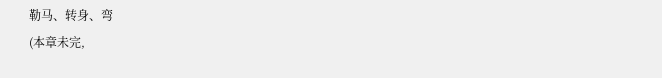勒马、转身、弯
(本章未完,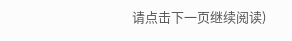请点击下一页继续阅读)